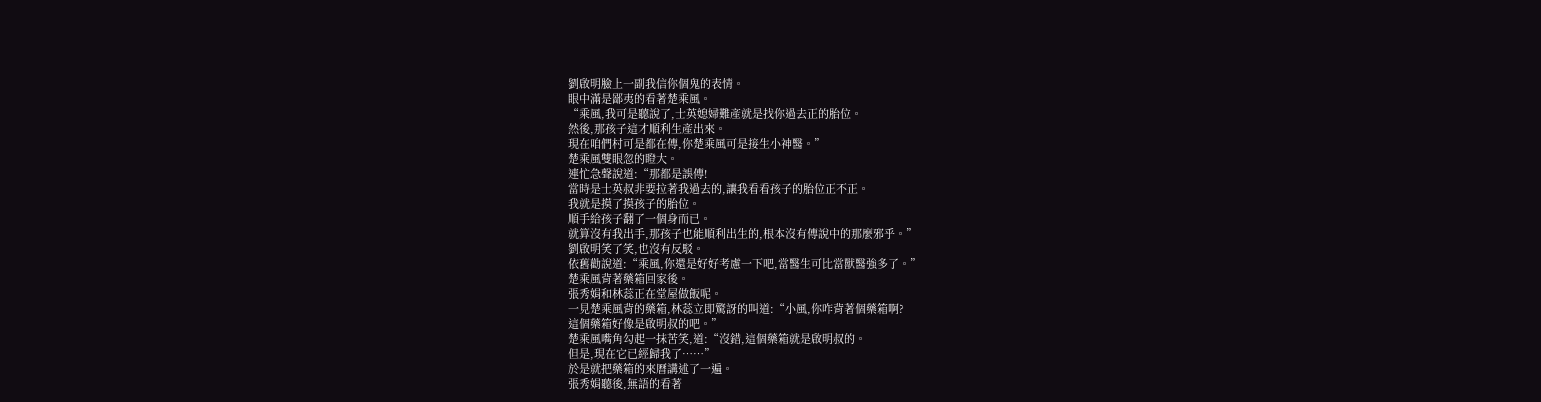劉啟明臉上一副我信你個鬼的表情。
眼中滿是鄙夷的看著楚乘風。
“乘風,我可是聽說了,士英媳婦難產就是找你過去正的胎位。
然後,那孩子這才順利生產出來。
現在咱們村可是都在傳,你楚乘風可是接生小神醫。”
楚乘風雙眼忽的瞪大。
連忙急聲說道:“那都是誤傳!
當時是士英叔非要拉著我過去的,讓我看看孩子的胎位正不正。
我就是摸了摸孩子的胎位。
順手給孩子翻了一個身而已。
就算沒有我出手,那孩子也能順利出生的,根本沒有傳說中的那麼邪乎。”
劉啟明笑了笑,也沒有反駁。
依舊勸說道:“乘風,你還是好好考慮一下吧,當醫生可比當獸醫強多了。”
楚乘風背著藥箱回家後。
張秀娟和林蕊正在堂屋做飯呢。
一見楚乘風背的藥箱,林蕊立即驚訝的叫道:“小風,你咋背著個藥箱啊?
這個藥箱好像是啟明叔的吧。”
楚乘風嘴角勾起一抹苦笑,道:“沒錯,這個藥箱就是啟明叔的。
但是,現在它已經歸我了……”
於是就把藥箱的來曆講述了一遍。
張秀娟聽後,無語的看著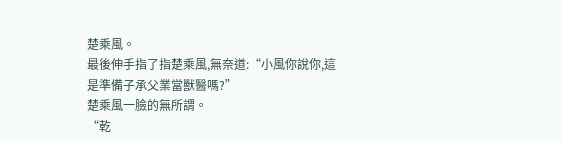楚乘風。
最後伸手指了指楚乘風,無奈道:“小風你說你,這是準備子承父業當獸醫嗎?”
楚乘風一臉的無所謂。
“乾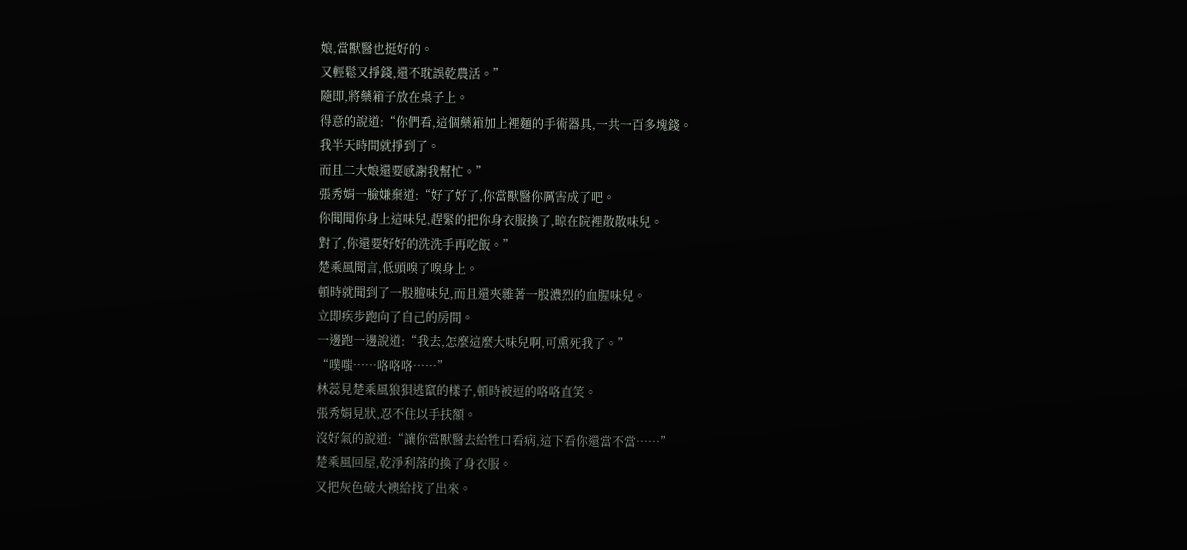娘,當獸醫也挺好的。
又輕鬆又掙錢,還不耽誤乾農活。”
隨即,將藥箱子放在桌子上。
得意的說道:“你們看,這個藥箱加上裡麵的手術器具,一共一百多塊錢。
我半天時間就掙到了。
而且二大娘還要感謝我幫忙。”
張秀娟一臉嫌棄道:“好了好了,你當獸醫你厲害成了吧。
你聞聞你身上這味兒,趕緊的把你身衣服換了,晾在院裡散散味兒。
對了,你還要好好的洗洗手再吃飯。”
楚乘風聞言,低頭嗅了嗅身上。
頓時就聞到了一股膻味兒,而且還夾雜著一股濃烈的血腥味兒。
立即疾步跑向了自己的房間。
一邊跑一邊說道:“我去,怎麼這麼大味兒啊,可熏死我了。”
“噗嗤……咯咯咯……”
林蕊見楚乘風狼狽逃竄的樣子,頓時被逗的咯咯直笑。
張秀娟見狀,忍不住以手扶額。
沒好氣的說道:“讓你當獸醫去給牲口看病,這下看你還當不當……”
楚乘風回屋,乾淨利落的換了身衣服。
又把灰色破大襖給找了出來。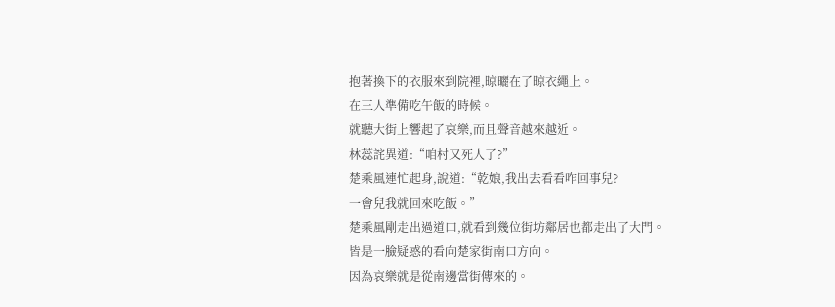抱著換下的衣服來到院裡,晾曬在了晾衣繩上。
在三人準備吃午飯的時候。
就聽大街上響起了哀樂,而且聲音越來越近。
林蕊詫異道:“咱村又死人了?”
楚乘風連忙起身,說道:“乾娘,我出去看看咋回事兒?
一會兒我就回來吃飯。”
楚乘風剛走出過道口,就看到幾位街坊鄰居也都走出了大門。
皆是一臉疑惑的看向楚家街南口方向。
因為哀樂就是從南邊當街傳來的。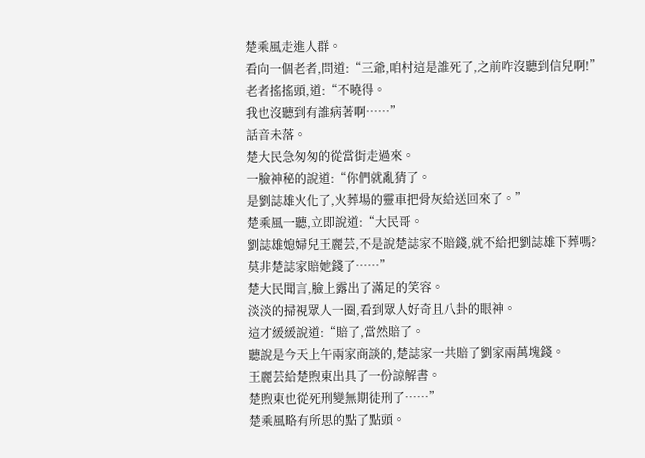楚乘風走進人群。
看向一個老者,問道:“三爺,咱村這是誰死了,之前咋沒聽到信兒啊!”
老者搖搖頭,道:“不曉得。
我也沒聽到有誰病著啊……”
話音未落。
楚大民急匆匆的從當街走過來。
一臉神秘的說道:“你們就亂猜了。
是劉誌雄火化了,火葬場的靈車把骨灰給送回來了。”
楚乘風一聽,立即說道:“大民哥。
劉誌雄媳婦兒王麗芸,不是說楚誌家不賠錢,就不給把劉誌雄下葬嗎?
莫非楚誌家賠她錢了……”
楚大民聞言,臉上露出了滿足的笑容。
淡淡的掃視眾人一圈,看到眾人好奇且八卦的眼神。
這才緩緩說道:“賠了,當然賠了。
聽說是今天上午兩家商談的,楚誌家一共賠了劉家兩萬塊錢。
王麗芸給楚煦東出具了一份諒解書。
楚煦東也從死刑變無期徒刑了……”
楚乘風略有所思的點了點頭。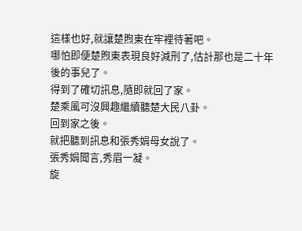這樣也好,就讓楚煦東在牢裡待著吧。
哪怕即便楚煦東表現良好減刑了,估計那也是二十年後的事兒了。
得到了確切訊息,隨即就回了家。
楚乘風可沒興趣繼續聽楚大民八卦。
回到家之後。
就把聽到訊息和張秀娟母女說了。
張秀娟聞言,秀眉一凝。
旋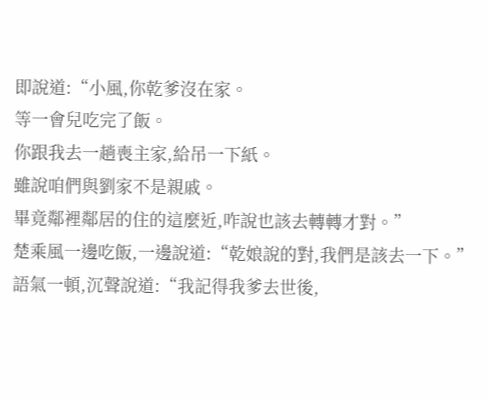即說道:“小風,你乾爹沒在家。
等一會兒吃完了飯。
你跟我去一趟喪主家,給吊一下紙。
雖說咱們與劉家不是親戚。
畢竟鄰裡鄰居的住的這麼近,咋說也該去轉轉才對。”
楚乘風一邊吃飯,一邊說道:“乾娘說的對,我們是該去一下。”
語氣一頓,沉聲說道:“我記得我爹去世後,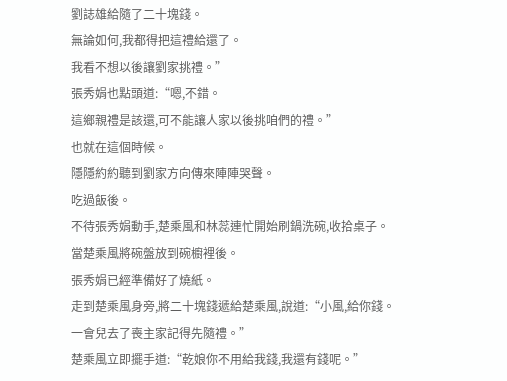劉誌雄給隨了二十塊錢。
無論如何,我都得把這禮給還了。
我看不想以後讓劉家挑禮。”
張秀娟也點頭道:“嗯,不錯。
這鄉親禮是該還,可不能讓人家以後挑咱們的禮。”
也就在這個時候。
隱隱約約聽到劉家方向傳來陣陣哭聲。
吃過飯後。
不待張秀娟動手,楚乘風和林蕊連忙開始刷鍋洗碗,收拾桌子。
當楚乘風將碗盤放到碗櫥裡後。
張秀娟已經準備好了燒紙。
走到楚乘風身旁,將二十塊錢遞給楚乘風,說道:“小風,給你錢。
一會兒去了喪主家記得先隨禮。”
楚乘風立即擺手道:“乾娘你不用給我錢,我還有錢呢。”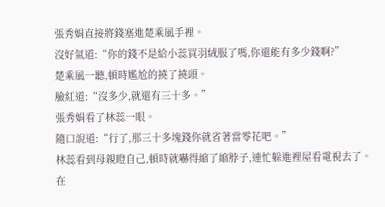張秀娟直接將錢塞進楚乘風手裡。
沒好氣道:“你的錢不是給小蕊買羽絨服了嗎,你還能有多少錢啊?”
楚乘風一聽,頓時尷尬的撓了撓頭。
臉紅道:“沒多少,就還有三十多。”
張秀娟看了林蕊一眼。
隨口說道:“行了,那三十多塊錢你就省著當零花吧。”
林蕊看到母親瞪自己,頓時就嚇得縮了縮脖子,連忙躲進裡屋看電視去了。
在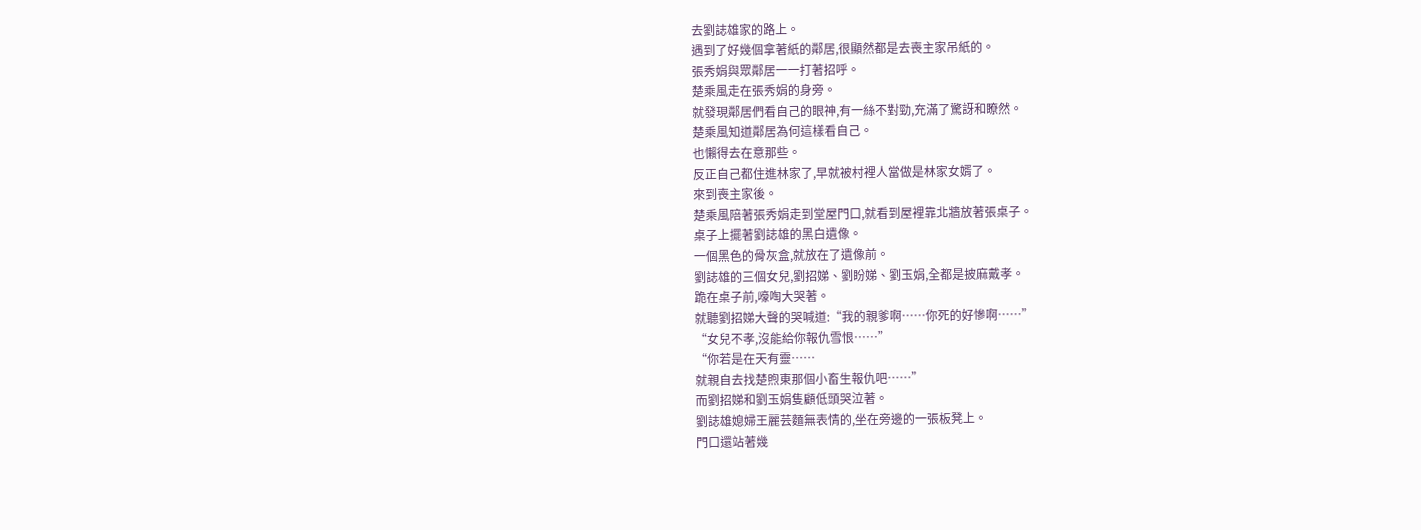去劉誌雄家的路上。
遇到了好幾個拿著紙的鄰居,很顯然都是去喪主家吊紙的。
張秀娟與眾鄰居一一打著招呼。
楚乘風走在張秀娟的身旁。
就發現鄰居們看自己的眼神,有一絲不對勁,充滿了驚訝和瞭然。
楚乘風知道鄰居為何這樣看自己。
也懶得去在意那些。
反正自己都住進林家了,早就被村裡人當做是林家女婿了。
來到喪主家後。
楚乘風陪著張秀娟走到堂屋門口,就看到屋裡靠北牆放著張桌子。
桌子上擺著劉誌雄的黑白遺像。
一個黑色的骨灰盒,就放在了遺像前。
劉誌雄的三個女兒,劉招娣、劉盼娣、劉玉娟,全都是披麻戴孝。
跪在桌子前,嚎啕大哭著。
就聽劉招娣大聲的哭喊道:“我的親爹啊……你死的好慘啊……”
“女兒不孝,沒能給你報仇雪恨……”
“你若是在天有靈……
就親自去找楚煦東那個小畜生報仇吧……”
而劉招娣和劉玉娟隻顧低頭哭泣著。
劉誌雄媳婦王麗芸麵無表情的,坐在旁邊的一張板凳上。
門口還站著幾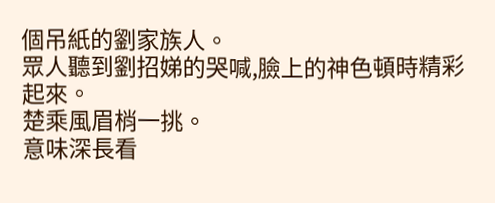個吊紙的劉家族人。
眾人聽到劉招娣的哭喊,臉上的神色頓時精彩起來。
楚乘風眉梢一挑。
意味深長看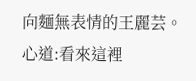向麵無表情的王麗芸。
心道:看來這裡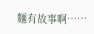麵有故事啊……